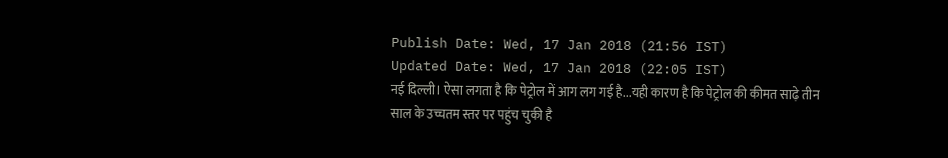Publish Date: Wed, 17 Jan 2018 (21:56 IST)
Updated Date: Wed, 17 Jan 2018 (22:05 IST)
नई दिल्ली। ऐसा लगता है कि पेट्रोल में आग लग गई है...यही कारण है कि पेट्रोल की कीमत साढ़े तीन साल के उच्चतम स्तर पर पहुंच चुकी है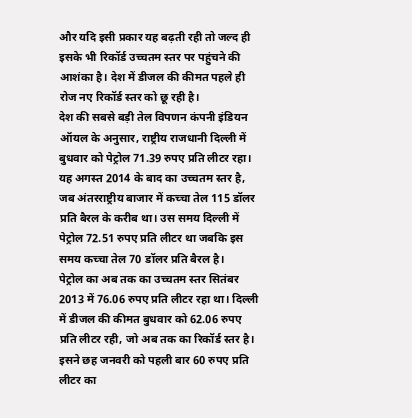और यदि इसी प्रकार यह बढ़ती रही तो जल्द ही इसके भी रिकॉर्ड उच्चतम स्तर पर पहुंचने की आशंका है। देश में डीजल की कीमत पहले ही रोज नए रिकॉर्ड स्तर को छू रही है।
देश की सबसे बड़ी तेल विपणन कंपनी इंडियन ऑयल के अनुसार, राष्ट्रीय राजधानी दिल्ली में बुधवार को पेट्रोल 71.39 रुपए प्रति लीटर रहा। यह अगस्त 2014 के बाद का उच्चतम स्तर है, जब अंतरराष्ट्रीय बाजार में कच्चा तेल 115 डॉलर प्रति बैरल के करीब था। उस समय दिल्ली में पेट्रोल 72.51 रुपए प्रति लीटर था जबकि इस समय कच्चा तेल 70 डॉलर प्रति बैरल है।
पेट्रोल का अब तक का उच्चतम स्तर सितंबर 2013 में 76.06 रुपए प्रति लीटर रहा था। दिल्ली में डीजल की कीमत बुधवार को 62.06 रुपए प्रति लीटर रही, जो अब तक का रिकॉर्ड स्तर है। इसने छह जनवरी को पहली बार 60 रुपए प्रति लीटर का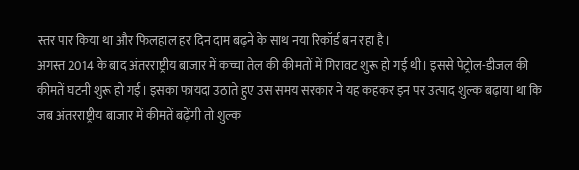स्तर पार किया था और फिलहाल हर दिन दाम बढ़ने के साथ नया रिकॉर्ड बन रहा है।
अगस्त 2014 के बाद अंतरराष्ट्रीय बाजार में कच्चा तेल की कीमतों में गिरावट शुरू हो गई थी। इससे पेट्रोल-डीजल की कीमतें घटनी शुरू हो गई। इसका फायदा उठाते हुए उस समय सरकार ने यह कहकर इन पर उत्पाद शुल्क बढ़ाया था कि जब अंतरराष्ट्रीय बाजार में कीमतें बढ़ेंगी तो शुल्क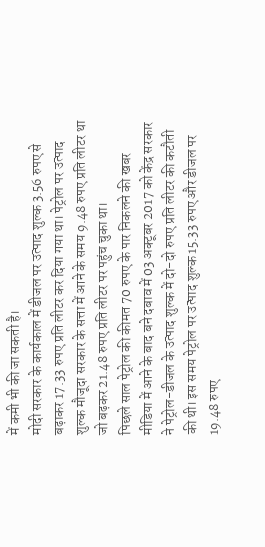में कमी भी की जा सकती है।
मोदी सरकार के कार्यकाल में डीजल पर उत्पाद शुल्क 3.56 रुपए से बढ़ाकर 17.33 रुपए प्रति लीटर कर दिया गया था। पेट्रोल पर उत्पाद शुल्क मौजूदा सरकार के सत्ता में आने के समय 9.48 रुपए प्रति लीटर था जो बढ़कर 21.48 रुपए प्रति लीटर पर पहुंच चुका था।
पिछले साल पेट्रोल की कीमत 70 रुपए के पार निकलने की खबर मीडिया में आने के बाद बने दबाव में 03 अक्टूबर 2017 को केंद्र सरकार ने पेट्रोल-डीजल के उत्पाद शुल्क में दो-दो रुपए प्रति लीटर की कटौती की थी। इस समय पेट्रोल पर उत्पाद शुल्क 15.33 रुपए और डीजल पर 19.48 रुपए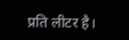प्रति लीटर है।